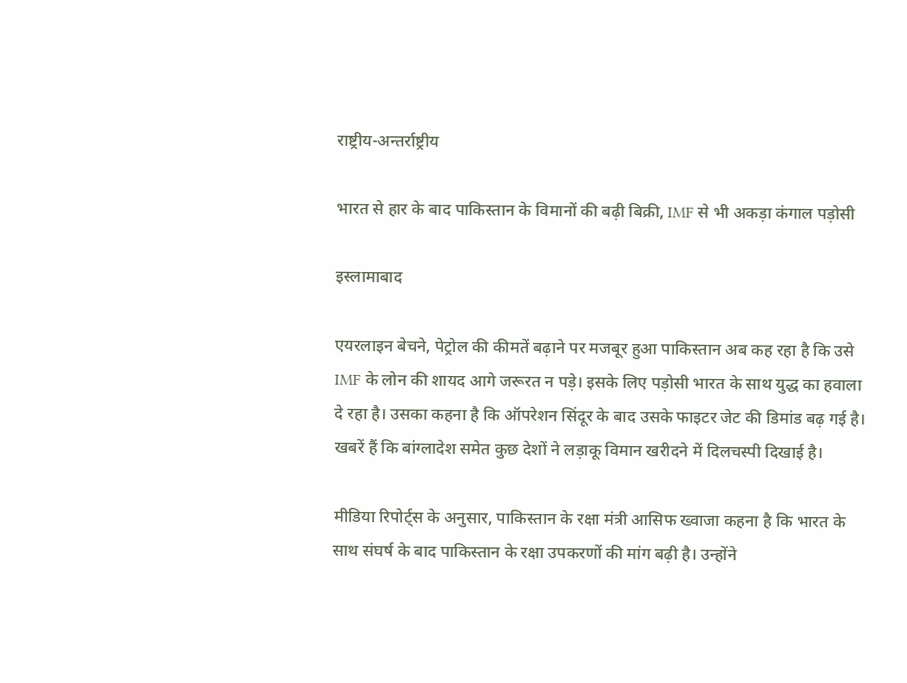राष्ट्रीय-अन्तर्राष्ट्रीय

भारत से हार के बाद पाकिस्तान के विमानों की बढ़ी बिक्री, IMF से भी अकड़ा कंगाल पड़ोसी

इस्लामाबाद

एयरलाइन बेचने, पेट्रोल की कीमतें बढ़ाने पर मजबूर हुआ पाकिस्तान अब कह रहा है कि उसे IMF के लोन की शायद आगे जरूरत न पड़े। इसके लिए पड़ोसी भारत के साथ युद्ध का हवाला दे रहा है। उसका कहना है कि ऑपरेशन सिंदूर के बाद उसके फाइटर जेट की डिमांड बढ़ गई है। खबरें हैं कि बांग्लादेश समेत कुछ देशों ने लड़ाकू विमान खरीदने में दिलचस्पी दिखाई है।

मीडिया रिपोर्ट्स के अनुसार, पाकिस्तान के रक्षा मंत्री आसिफ ख्वाजा कहना है कि भारत के साथ संघर्ष के बाद पाकिस्तान के रक्षा उपकरणों की मांग बढ़ी है। उन्होंने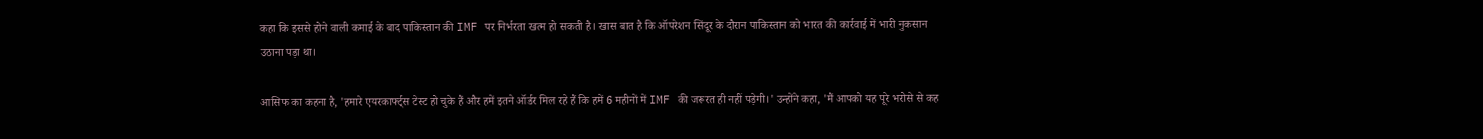कहा कि इससे होने वाली कमाई के बाद पाकिस्तान की IMF पर निर्भरता खत्म हो सकती है। खास बात है कि ऑपरेशन सिंदूर के दौरान पाकिस्तान को भारत की कार्रवाई में भारी नुकसान उठाना पड़ा था।

आसिफ का कहना है, 'हमारे एयरकार्फ्ट्स टेस्ट हो चुके हैं और हमें इतने ऑर्डर मिल रहे हैं कि हमें 6 महीनों में IMF की जरूरत ही नहीं पड़ेगी।' उन्होंने कहा, 'मैं आपको यह पूरे भरोसे से कह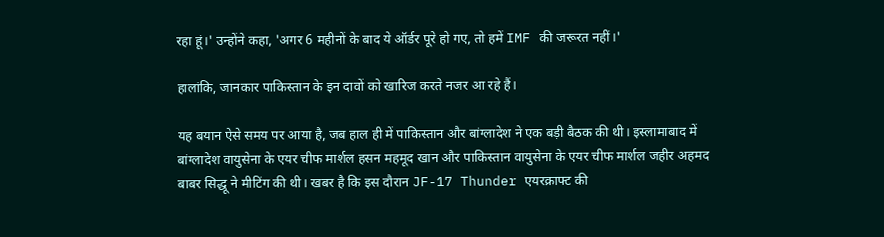रहा हूं।' उन्होंने कहा, 'अगर 6 महीनों के बाद ये ऑर्डर पूरे हो गए, तो हमें IMF की जरूरत नहीं।'

हालांकि, जानकार पाकिस्तान के इन दावों को खारिज करते नजर आ रहे हैं।

यह बयान ऐसे समय पर आया है, जब हाल ही में पाकिस्तान और बांग्लादेश ने एक बड़ी बैठक की थी। इस्लामाबाद में बांग्लादेश वायुसेना के एयर चीफ मार्शल हसन महमूद खान और पाकिस्तान वायुसेना के एयर चीफ मार्शल जहीर अहमद बाबर सिद्धू ने मीटिंग की थी। खबर है कि इस दौरान JF-17 Thunder एयरक्राफ्ट की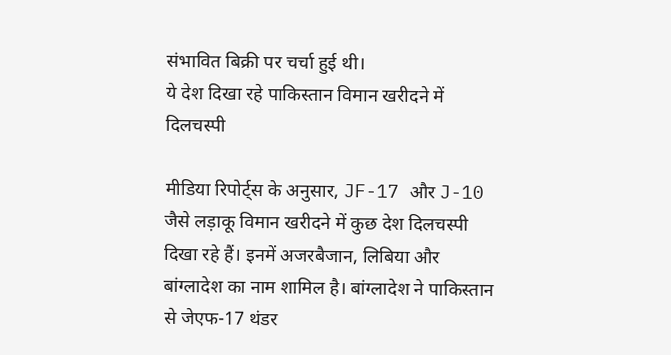संभावित बिक्री पर चर्चा हुई थी।
ये देश दिखा रहे पाकिस्तान विमान खरीदने में दिलचस्पी

मीडिया रिपोर्ट्स के अनुसार, JF-17 और J-10 जैसे लड़ाकू विमान खरीदने में कुछ देश दिलचस्पी दिखा रहे हैं। इनमें अजरबैजान, लिबिया और बांग्लादेश का नाम शामिल है। बांग्लादेश ने पाकिस्तान से जेएफ-17 थंडर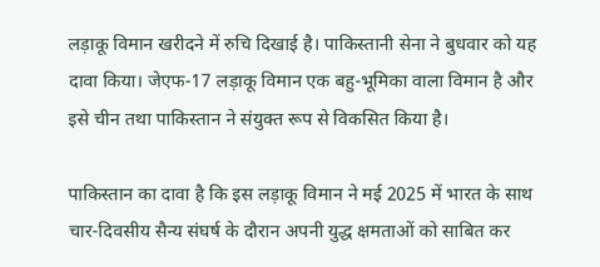लड़ाकू विमान खरीदने में रुचि दिखाई है। पाकिस्तानी सेना ने बुधवार को यह दावा किया। जेएफ-17 लड़ाकू विमान एक बहु-भूमिका वाला विमान है और इसे चीन तथा पाकिस्तान ने संयुक्त रूप से विकसित किया है।

पाकिस्तान का दावा है कि इस लड़ाकू विमान ने मई 2025 में भारत के साथ चार-दिवसीय सैन्य संघर्ष के दौरान अपनी युद्ध क्षमताओं को साबित कर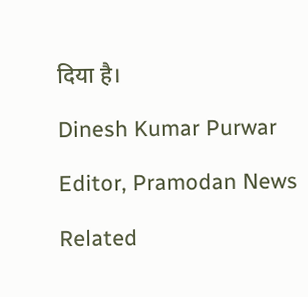दिया है।

Dinesh Kumar Purwar

Editor, Pramodan News

Related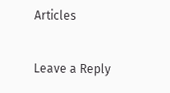Articles

Leave a Reply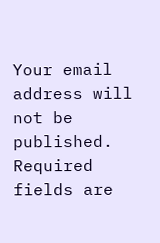Your email address will not be published. Required fields are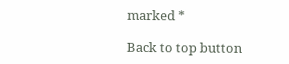marked *

Back to top button